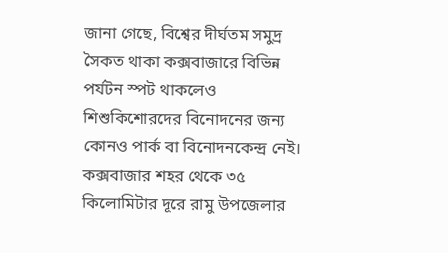জানা গেছে, বিশ্বের দীর্ঘতম সমুদ্র সৈকত থাকা কক্সবাজারে বিভিন্ন পর্যটন স্পট থাকলেও শিশুকিশোরদের বিনোদনের জন্য কোনও পার্ক বা বিনোদনকেন্দ্র নেই। কক্সবাজার শহর থেকে ৩৫ কিলোমিটার দূরে রামু উপজেলার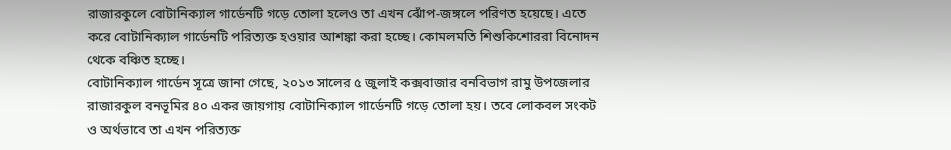রাজারকুলে বোটানিক্যাল গার্ডেনটি গড়ে তোলা হলেও তা এখন ঝোঁপ-জঙ্গলে পরিণত হয়েছে। এতে করে বোটানিক্যাল গার্ডেনটি পরিত্যক্ত হওয়ার আশঙ্কা করা হচ্ছে। কোমলমতি শিশুকিশোররা বিনোদন থেকে বঞ্চিত হচ্ছে।
বোটানিক্যাল গার্ডেন সূত্রে জানা গেছে, ২০১৩ সালের ৫ জুলাই কক্সবাজার বনবিভাগ রামু উপজেলার রাজারকুল বনভূমির ৪০ একর জায়গায় বোটানিক্যাল গার্ডেনটি গড়ে তোলা হয়। তবে লোকবল সংকট ও অর্থভাবে তা এখন পরিত্যক্ত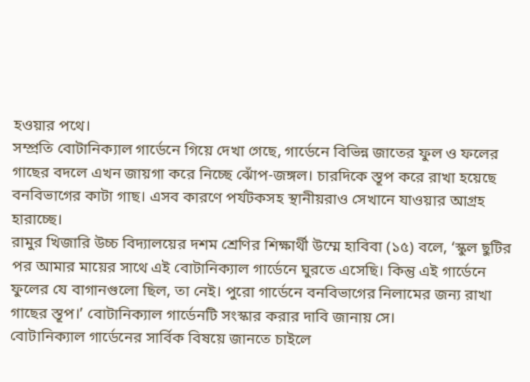হওয়ার পথে।
সম্প্রতি বোটানিক্যাল গার্ডেনে গিয়ে দেখা গেছে, গার্ডেনে বিভিন্ন জাতের ফুল ও ফলের গাছের বদলে এখন জায়গা করে নিচ্ছে ঝোঁপ-জঙ্গল। চারদিকে স্তূপ করে রাখা হয়েছে বনবিভাগের কাটা গাছ। এসব কারণে পর্যটকসহ স্থানীয়রাও সেখানে যাওয়ার আগ্রহ হারাচ্ছে।
রামুর খিজারি উচ্চ বিদ্যালয়ের দশম শ্রেণির শিক্ষার্থী উম্মে হাবিবা (১৫) বলে, ‘স্কুল ছুটির পর আমার মায়ের সাথে এই বোটানিক্যাল গার্ডেনে ঘুরতে এসেছি। কিন্তু এই গার্ডেনে ফুলের যে বাগানগুলো ছিল, তা নেই। পুরো গার্ডেনে বনবিভাগের নিলামের জন্য রাখা গাছের স্তূপ।’ বোটানিক্যাল গার্ডেনটি সংস্কার করার দাবি জানায় সে।
বোটানিক্যাল গার্ডেনের সার্বিক বিষয়ে জানতে চাইলে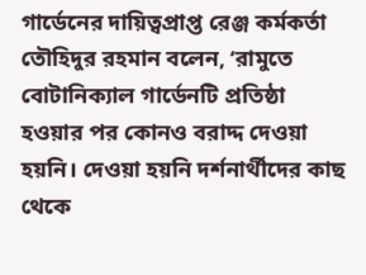গার্ডেনের দায়িত্বপ্রাপ্ত রেঞ্জ কর্মকর্তা তৌহিদুর রহমান বলেন, ‘রামুতে বোটানিক্যাল গার্ডেনটি প্রতিষ্ঠা হওয়ার পর কোনও বরাদ্দ দেওয়া হয়নি। দেওয়া হয়নি দর্শনার্থীদের কাছ থেকে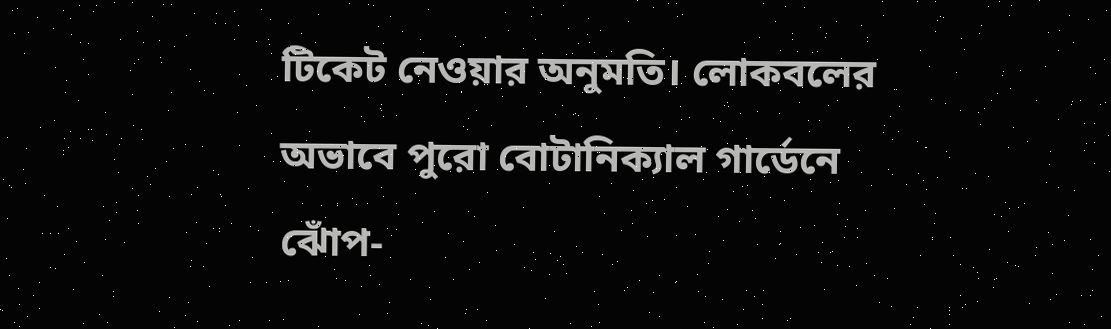টিকেট নেওয়ার অনুমতি। লোকবলের অভাবে পুরো বোটানিক্যাল গার্ডেনে ঝোঁপ-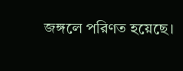জঙ্গলে পরিণত হয়েছে।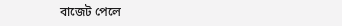বাজেট পেলে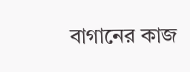বাগানের কাজ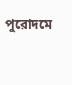পুরোদমে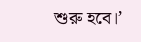শুরু হবে।’